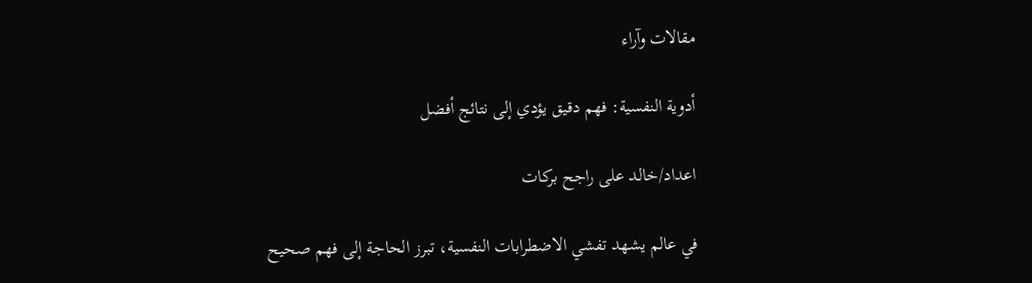مقالات وآراء

أدوية النفسية: فهم دقيق يؤدي إلى نتائج أفضل

اعداد/خالد على راجح بركات

في عالم يشهد تفشي الاضطرابات النفسية، تبرز الحاجة إلى فهم صحيح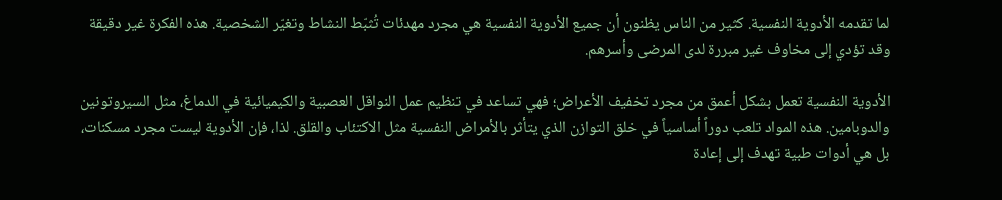لما تقدمه الأدوية النفسية. كثير من الناس يظنون أن جميع الأدوية النفسية هي مجرد مهدئات تُثبّط النشاط وتغيّر الشخصية. هذه الفكرة غير دقيقة وقد تؤدي إلى مخاوف غير مبررة لدى المرضى وأسرهم.

الأدوية النفسية تعمل بشكل أعمق من مجرد تخفيف الأعراض؛ فهي تساعد في تنظيم عمل النواقل العصبية والكيميائية في الدماغ، مثل السيروتونين والدوبامين. هذه المواد تلعب دوراً أساسياً في خلق التوازن الذي يتأثر بالأمراض النفسية مثل الاكتئاب والقلق. لذا، فإن الأدوية ليست مجرد مسكنات، بل هي أدوات طبية تهدف إلى إعادة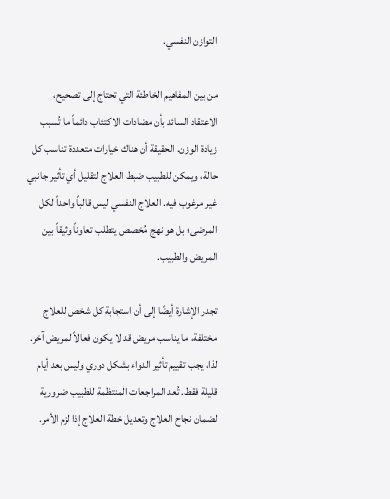التوازن النفسي.

من بين المفاهيم الخاطئة التي تحتاج إلى تصحيح، الاعتقاد السائد بأن مضادات الاكتئاب دائماً ما تُسبب زيادة الوزن. الحقيقة أن هناك خيارات متعددة تناسب كل حالة، ويمكن للطبيب ضبط العلاج لتقليل أي تأثير جانبي غير مرغوب فيه. العلاج النفسي ليس قالباً واحداً لكل المرضى؛ بل هو نهج مُخصص يتطلب تعاوناً وثيقاً بين المريض والطبيب.

تجدر الإشارة أيضًا إلى أن استجابة كل شخص للعلاج مختلفة، ما يناسب مريض قد لا يكون فعالاً لمريض آخر. لذا، يجب تقييم تأثير الدواء بشكل دوري وليس بعد أيام قليلة فقط. تُعد المراجعات المنتظمة للطبيب ضرورية لضمان نجاح العلاج وتعديل خطة العلاج إذا لزم الأمر.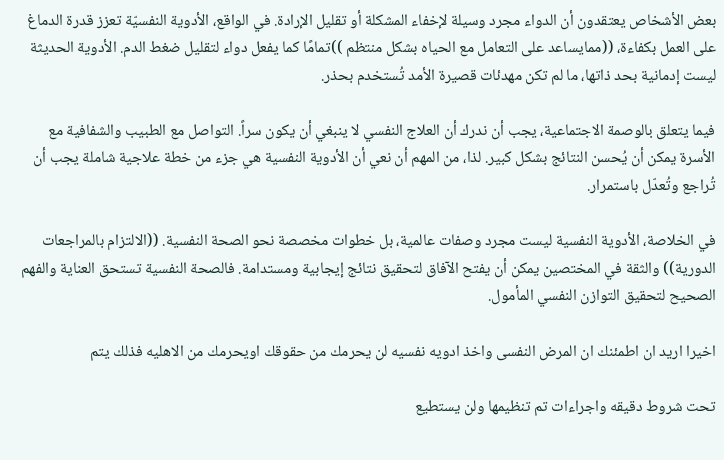بعض الأشخاص يعتقدون أن الدواء مجرد وسيلة لإخفاء المشكلة أو تقليل الإرادة. في الواقع، الأدوية النفسيّة تعزز قدرة الدماغ على العمل بكفاءة، ((ممايساعد على التعامل مع الحياه بشكل منتظم ))تمامًا كما يفعل دواء لتقليل ضغط الدم. الأدوية الحديثة ليست إدمانية بحد ذاتها، ما لم تكن مهدئات قصيرة الأمد تُستخدم بحذر.

فيما يتعلق بالوصمة الاجتماعية، يجب أن ندرك أن العلاج النفسي لا ينبغي أن يكون سراً. التواصل مع الطبيب والشفافية مع الأسرة يمكن أن يُحسن النتائج بشكل كبير. لذا، من المهم أن نعي أن الأدوية النفسية هي جزء من خطة علاجية شاملة يجب أن تُراجع وتُعدّل باستمرار.

في الخلاصة، الأدوية النفسية ليست مجرد وصفات عالمية، بل خطوات مخصصة نحو الصحة النفسية. ((الالتزام بالمراجعات الدورية)) والثقة في المختصين يمكن أن يفتح الآفاق لتحقيق نتائج إيجابية ومستدامة. فالصحة النفسية تستحق العناية والفهم الصحيح لتحقيق التوازن النفسي المأمول.

اخيرا اريد ان اطمئنك ان المرض النفسى واخذ ادويه نفسيه لن يحرمك من حقوقك اويحرمك من الاهليه فذلك يتم

تحت شروط دقيقه واجراءات تم تنظيمها ولن يستطيع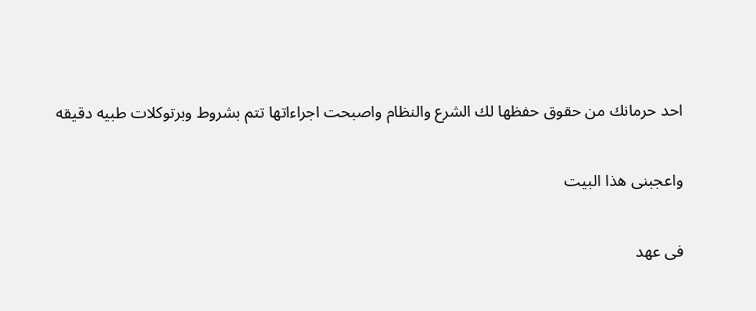احد حرمانك من حقوق حفظها لك الشرع والنظام واصبحت اجراءاتها تتم بشروط وبرتوكلات طبيه دقيقه

واعجبنى هذا البيت

فى عهد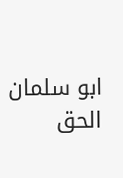ابو سلمان الحق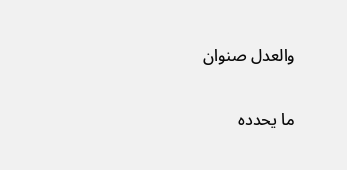والعدل صنوان

ما يحدده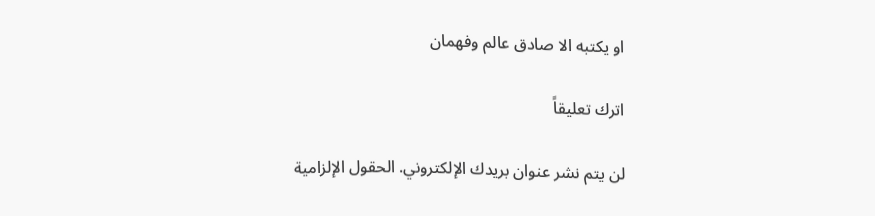او يكتبه الا صادق عالم وفهمان

اترك تعليقاً

لن يتم نشر عنوان بريدك الإلكتروني. الحقول الإلزامية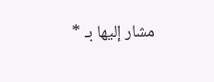مشار إليها بـ *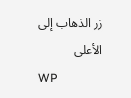زر الذهاب إلى الأعلى
WP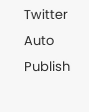Twitter Auto Publish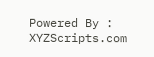Powered By : XYZScripts.com